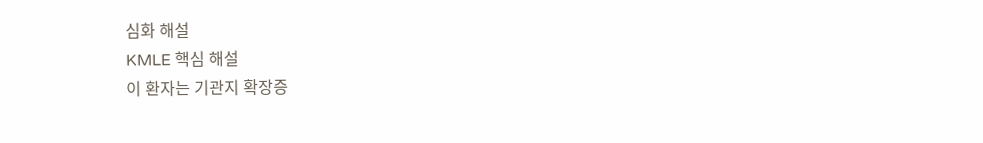심화 해설
KMLE 핵심 해설
이 환자는 기관지 확장증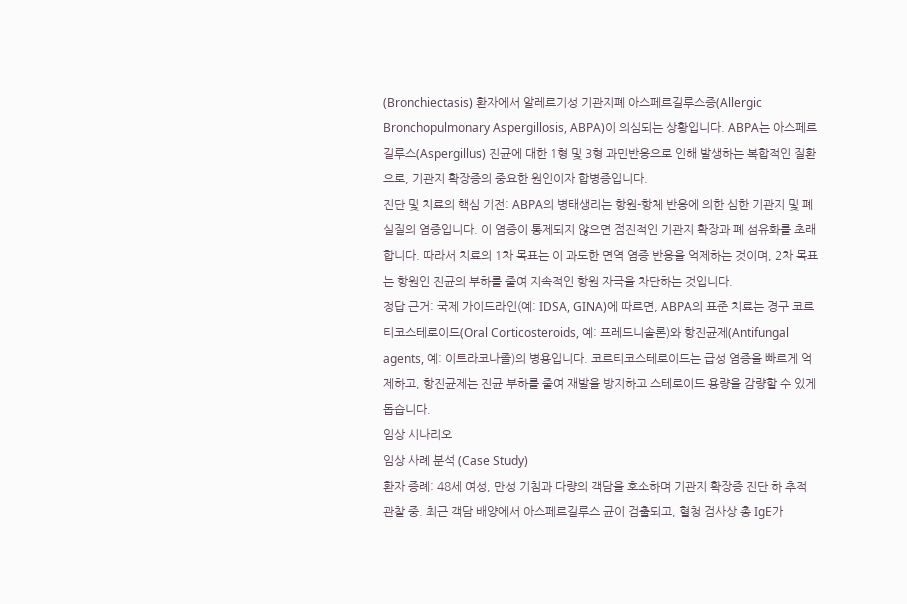(Bronchiectasis) 환자에서 알레르기성 기관지폐 아스페르길루스증(Allergic Bronchopulmonary Aspergillosis, ABPA)이 의심되는 상황입니다. ABPA는 아스페르길루스(Aspergillus) 진균에 대한 1형 및 3형 과민반응으로 인해 발생하는 복합적인 질환으로, 기관지 확장증의 중요한 원인이자 합병증입니다.
진단 및 치료의 핵심 기전: ABPA의 병태생리는 항원-항체 반응에 의한 심한 기관지 및 폐 실질의 염증입니다. 이 염증이 통제되지 않으면 점진적인 기관지 확장과 폐 섬유화를 초래합니다. 따라서 치료의 1차 목표는 이 과도한 면역 염증 반응을 억제하는 것이며, 2차 목표는 항원인 진균의 부하를 줄여 지속적인 항원 자극을 차단하는 것입니다.
정답 근거: 국제 가이드라인(예: IDSA, GINA)에 따르면, ABPA의 표준 치료는 경구 코르티코스테로이드(Oral Corticosteroids, 예: 프레드니솔론)와 항진균제(Antifungal agents, 예: 이트라코나졸)의 병용입니다. 코르티코스테로이드는 급성 염증을 빠르게 억제하고, 항진균제는 진균 부하를 줄여 재발을 방지하고 스테로이드 용량을 감량할 수 있게 돕습니다.
임상 시나리오
임상 사례 분석 (Case Study)
환자 증례: 48세 여성, 만성 기침과 다량의 객담을 호소하며 기관지 확장증 진단 하 추적 관찰 중. 최근 객담 배양에서 아스페르길루스 균이 검출되고, 혈청 검사상 총 IgE가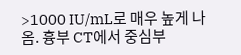>1000 IU/mL로 매우 높게 나옴. 흉부 CT에서 중심부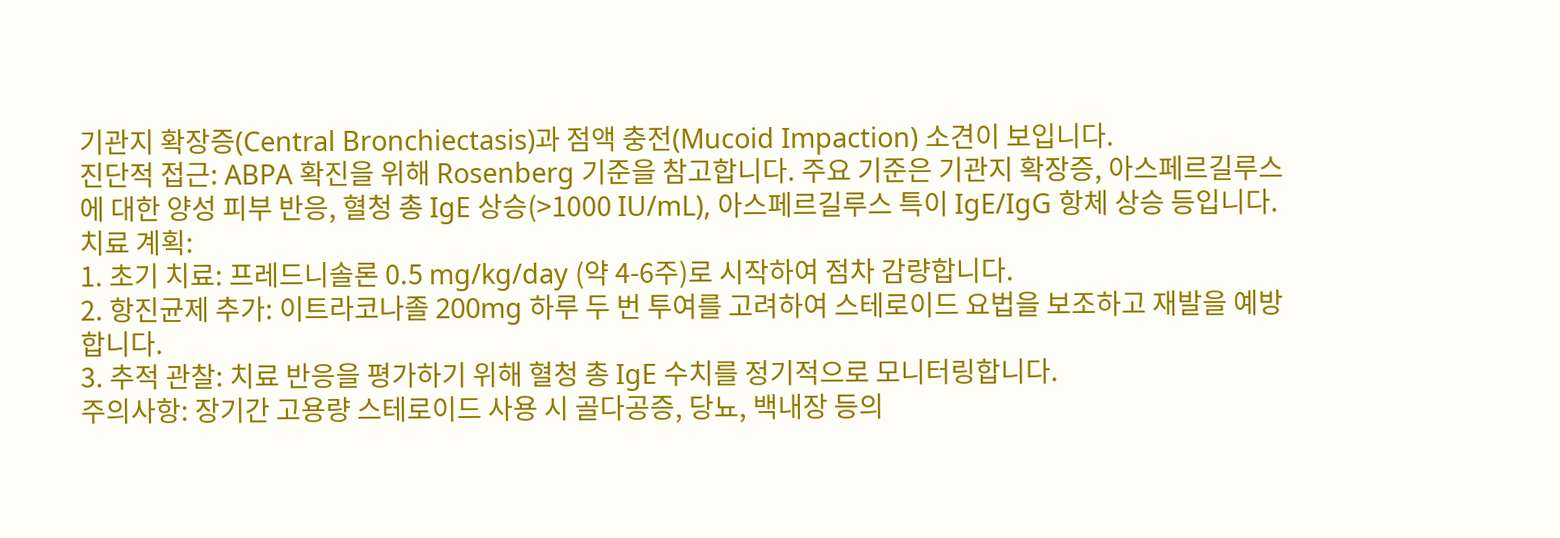기관지 확장증(Central Bronchiectasis)과 점액 충전(Mucoid Impaction) 소견이 보입니다.
진단적 접근: ABPA 확진을 위해 Rosenberg 기준을 참고합니다. 주요 기준은 기관지 확장증, 아스페르길루스에 대한 양성 피부 반응, 혈청 총 IgE 상승(>1000 IU/mL), 아스페르길루스 특이 IgE/IgG 항체 상승 등입니다.
치료 계획:
1. 초기 치료: 프레드니솔론 0.5 mg/kg/day (약 4-6주)로 시작하여 점차 감량합니다.
2. 항진균제 추가: 이트라코나졸 200mg 하루 두 번 투여를 고려하여 스테로이드 요법을 보조하고 재발을 예방합니다.
3. 추적 관찰: 치료 반응을 평가하기 위해 혈청 총 IgE 수치를 정기적으로 모니터링합니다.
주의사항: 장기간 고용량 스테로이드 사용 시 골다공증, 당뇨, 백내장 등의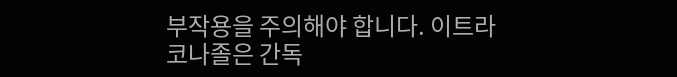부작용을 주의해야 합니다. 이트라코나졸은 간독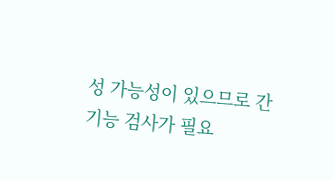성 가능성이 있으므로 간기능 검사가 필요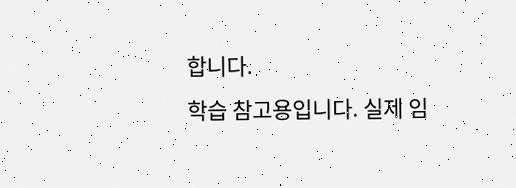합니다.
학습 참고용입니다. 실제 임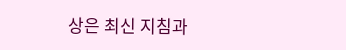상은 최신 지침과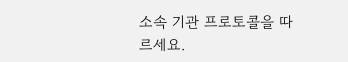소속 기관 프로토콜을 따르세요.